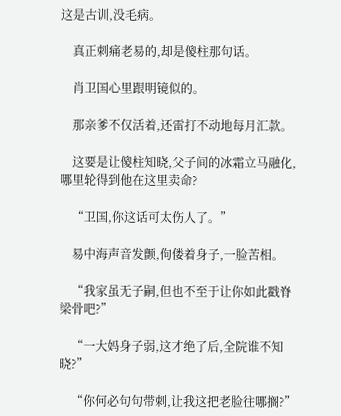这是古训,没毛病。

    真正刺痛老易的,却是傻柱那句话。

    肖卫国心里跟明镜似的。

    那亲爹不仅活着,还雷打不动地每月汇款。

    这要是让傻柱知晓,父子间的冰霜立马融化,哪里轮得到他在这里卖命?

    “卫国,你这话可太伤人了。”

    易中海声音发颤,佝偻着身子,一脸苦相。

    “我家虽无子嗣,但也不至于让你如此戳脊梁骨吧?”

    “一大妈身子弱,这才绝了后,全院谁不知晓?”

    “你何必句句带刺,让我这把老脸往哪搁?”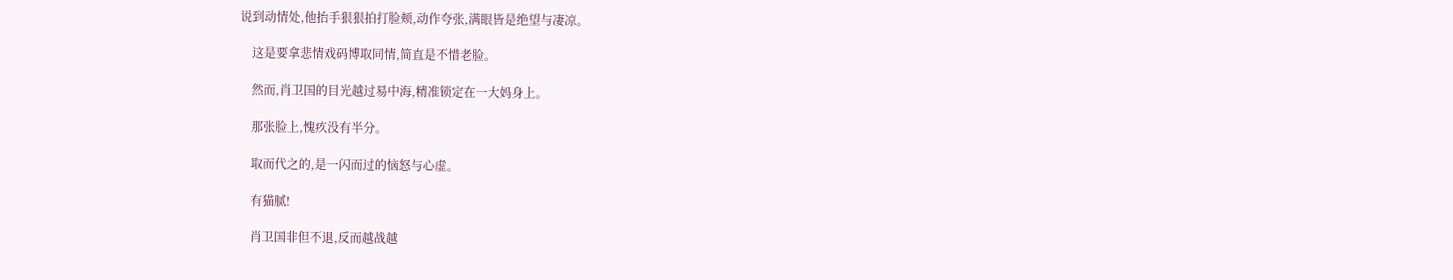说到动情处,他抬手狠狠拍打脸颊,动作夸张,满眼皆是绝望与凄凉。

    这是要拿悲情戏码博取同情,简直是不惜老脸。

    然而,肖卫国的目光越过易中海,精准锁定在一大妈身上。

    那张脸上,愧疚没有半分。

    取而代之的,是一闪而过的恼怒与心虚。

    有猫腻!

    肖卫国非但不退,反而越战越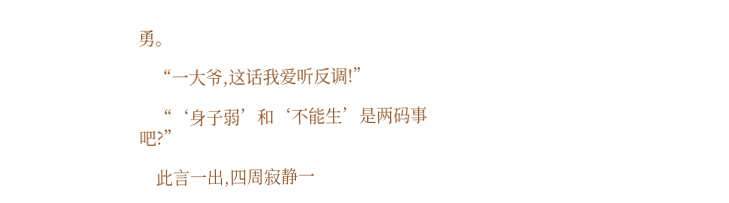勇。

    “一大爷,这话我爱听反调!”

    “‘身子弱’和‘不能生’是两码事吧?”

    此言一出,四周寂静一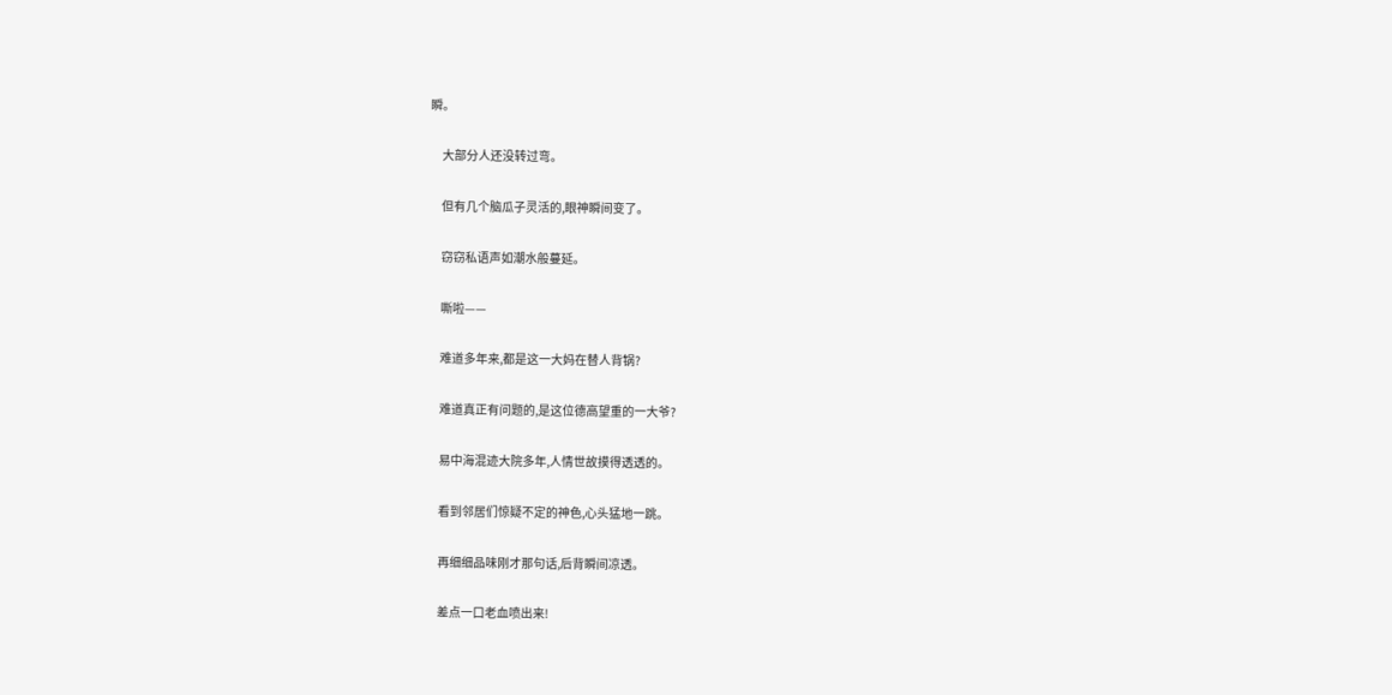瞬。

    大部分人还没转过弯。

    但有几个脑瓜子灵活的,眼神瞬间变了。

    窃窃私语声如潮水般蔓延。

    嘶啦——

    难道多年来,都是这一大妈在替人背锅?

    难道真正有问题的,是这位德高望重的一大爷?

    易中海混迹大院多年,人情世故摸得透透的。

    看到邻居们惊疑不定的神色,心头猛地一跳。

    再细细品味刚才那句话,后背瞬间凉透。

    差点一口老血喷出来!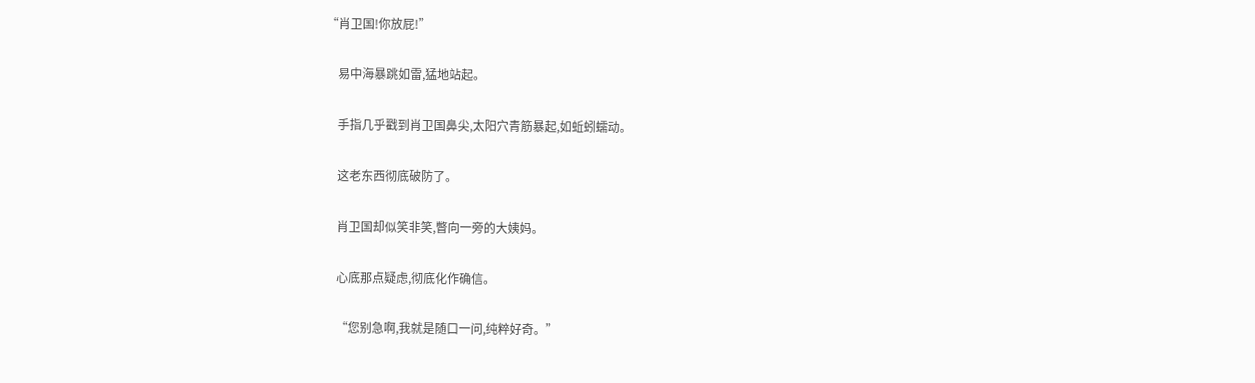“肖卫国!你放屁!”

    易中海暴跳如雷,猛地站起。

    手指几乎戳到肖卫国鼻尖,太阳穴青筋暴起,如蚯蚓蠕动。

    这老东西彻底破防了。

    肖卫国却似笑非笑,瞥向一旁的大姨妈。

    心底那点疑虑,彻底化作确信。

    “您别急啊,我就是随口一问,纯粹好奇。”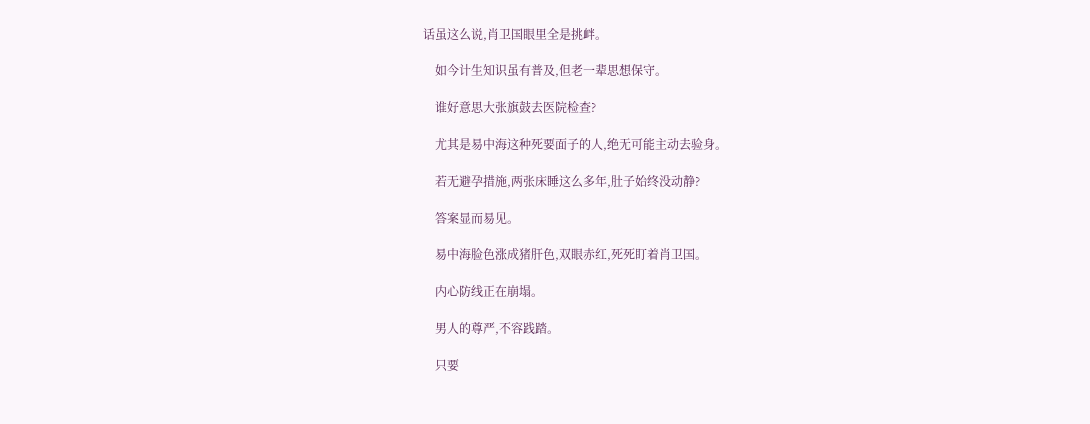话虽这么说,肖卫国眼里全是挑衅。

    如今计生知识虽有普及,但老一辈思想保守。

    谁好意思大张旗鼓去医院检查?

    尤其是易中海这种死要面子的人,绝无可能主动去验身。

    若无避孕措施,两张床睡这么多年,肚子始终没动静?

    答案显而易见。

    易中海脸色涨成猪肝色,双眼赤红,死死盯着肖卫国。

    内心防线正在崩塌。

    男人的尊严,不容践踏。

    只要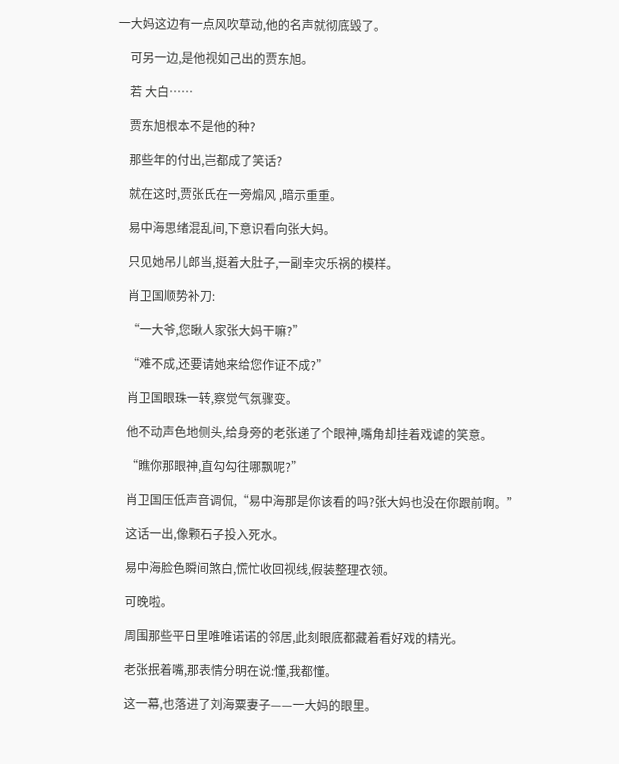一大妈这边有一点风吹草动,他的名声就彻底毁了。

    可另一边,是他视如己出的贾东旭。

    若 大白……

    贾东旭根本不是他的种?

    那些年的付出,岂都成了笑话?

    就在这时,贾张氏在一旁煽风 ,暗示重重。

    易中海思绪混乱间,下意识看向张大妈。

    只见她吊儿郎当,挺着大肚子,一副幸灾乐祸的模样。

    肖卫国顺势补刀:

    “一大爷,您瞅人家张大妈干嘛?”

    “难不成,还要请她来给您作证不成?”

    肖卫国眼珠一转,察觉气氛骤变。

    他不动声色地侧头,给身旁的老张递了个眼神,嘴角却挂着戏谑的笑意。

    “瞧你那眼神,直勾勾往哪飘呢?”

    肖卫国压低声音调侃,“易中海那是你该看的吗?张大妈也没在你跟前啊。”

    这话一出,像颗石子投入死水。

    易中海脸色瞬间煞白,慌忙收回视线,假装整理衣领。

    可晚啦。

    周围那些平日里唯唯诺诺的邻居,此刻眼底都藏着看好戏的精光。

    老张抿着嘴,那表情分明在说:懂,我都懂。

    这一幕,也落进了刘海粟妻子——一大妈的眼里。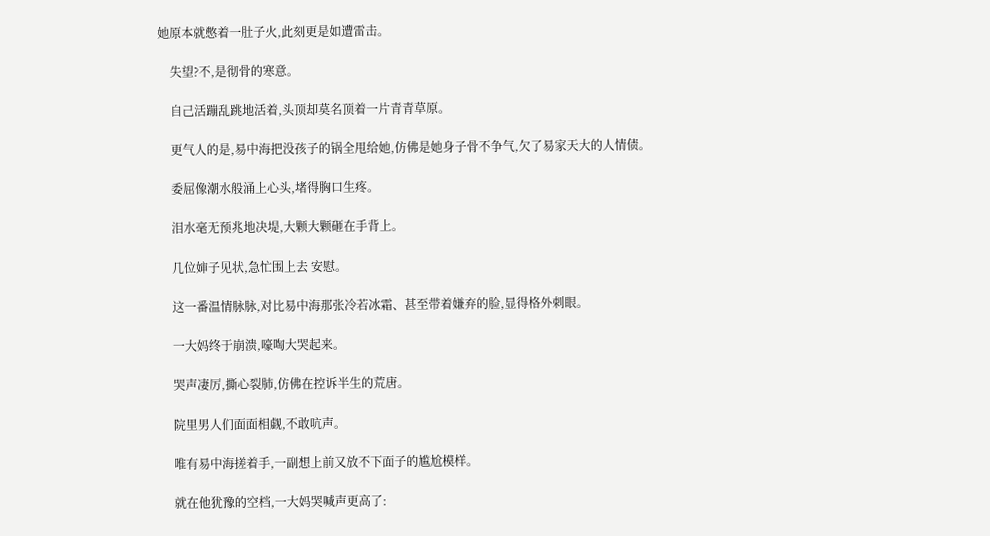她原本就憋着一肚子火,此刻更是如遭雷击。

    失望?不,是彻骨的寒意。

    自己活蹦乱跳地活着,头顶却莫名顶着一片青青草原。

    更气人的是,易中海把没孩子的锅全甩给她,仿佛是她身子骨不争气,欠了易家天大的人情债。

    委屈像潮水般涌上心头,堵得胸口生疼。

    泪水毫无预兆地决堤,大颗大颗砸在手背上。

    几位婶子见状,急忙围上去 安慰。

    这一番温情脉脉,对比易中海那张冷若冰霜、甚至带着嫌弃的脸,显得格外刺眼。

    一大妈终于崩溃,嚎啕大哭起来。

    哭声凄厉,撕心裂肺,仿佛在控诉半生的荒唐。

    院里男人们面面相觑,不敢吭声。

    唯有易中海搓着手,一副想上前又放不下面子的尴尬模样。

    就在他犹豫的空档,一大妈哭喊声更高了: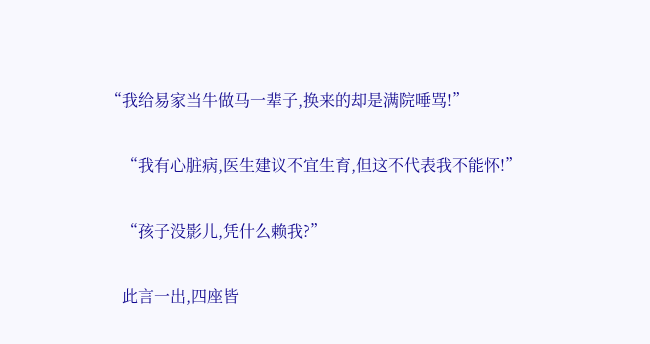“我给易家当牛做马一辈子,换来的却是满院唾骂!”

    “我有心脏病,医生建议不宜生育,但这不代表我不能怀!”

    “孩子没影儿,凭什么赖我?”

    此言一出,四座皆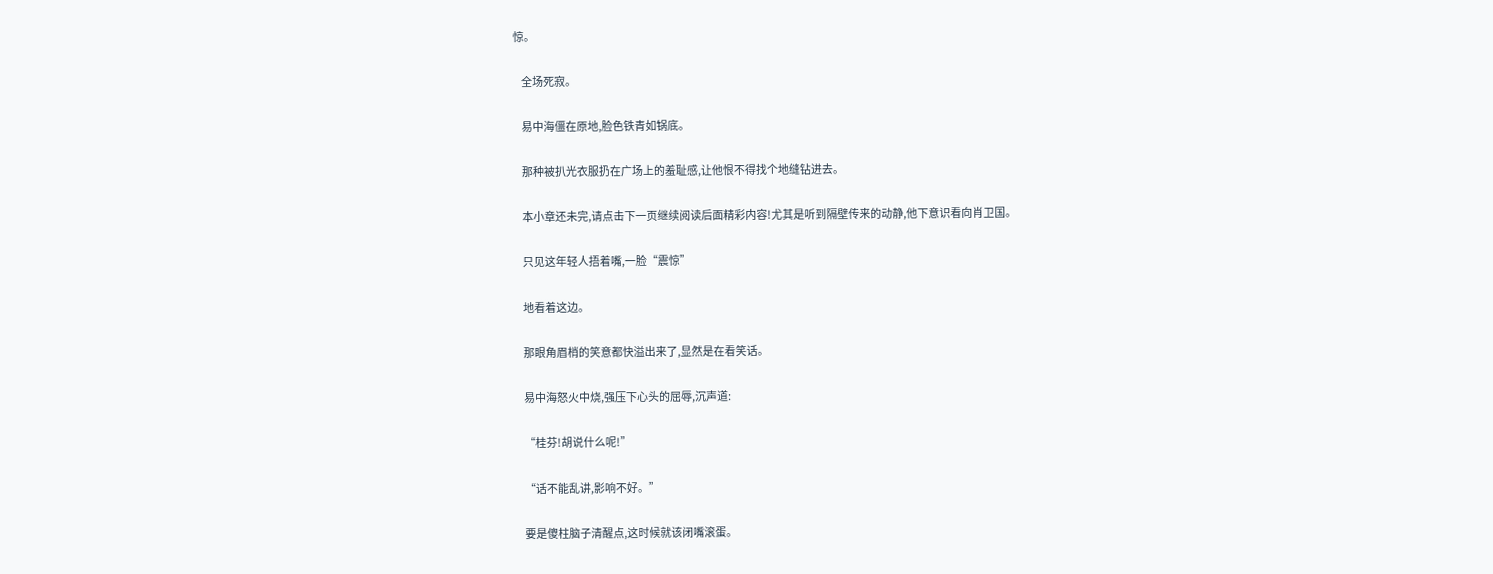惊。

    全场死寂。

    易中海僵在原地,脸色铁青如锅底。

    那种被扒光衣服扔在广场上的羞耻感,让他恨不得找个地缝钻进去。

    本小章还未完,请点击下一页继续阅读后面精彩内容!尤其是听到隔壁传来的动静,他下意识看向肖卫国。

    只见这年轻人捂着嘴,一脸“震惊”

    地看着这边。

    那眼角眉梢的笑意都快溢出来了,显然是在看笑话。

    易中海怒火中烧,强压下心头的屈辱,沉声道:

    “桂芬!胡说什么呢!”

    “话不能乱讲,影响不好。”

    要是傻柱脑子清醒点,这时候就该闭嘴滚蛋。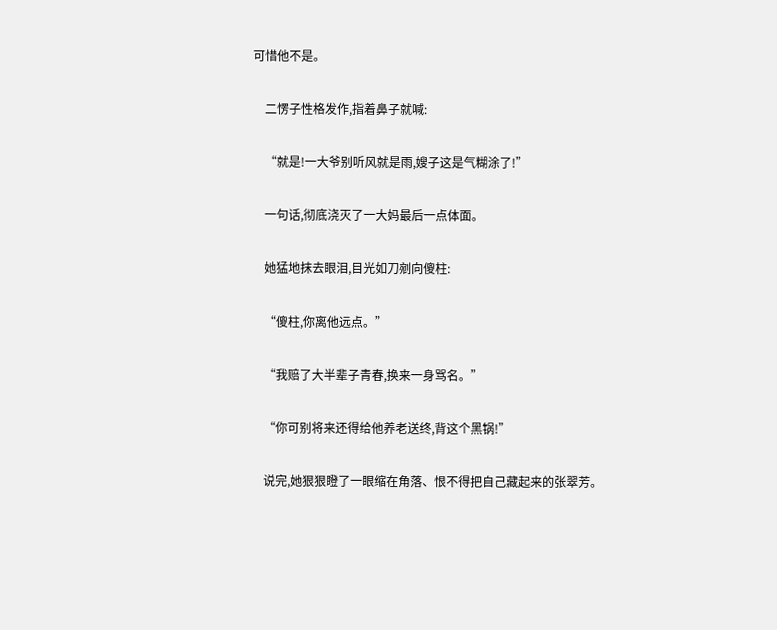可惜他不是。

    二愣子性格发作,指着鼻子就喊:

    “就是!一大爷别听风就是雨,嫂子这是气糊涂了!”

    一句话,彻底浇灭了一大妈最后一点体面。

    她猛地抹去眼泪,目光如刀剜向傻柱:

    “傻柱,你离他远点。”

    “我赔了大半辈子青春,换来一身骂名。”

    “你可别将来还得给他养老送终,背这个黑锅!”

    说完,她狠狠瞪了一眼缩在角落、恨不得把自己藏起来的张翠芳。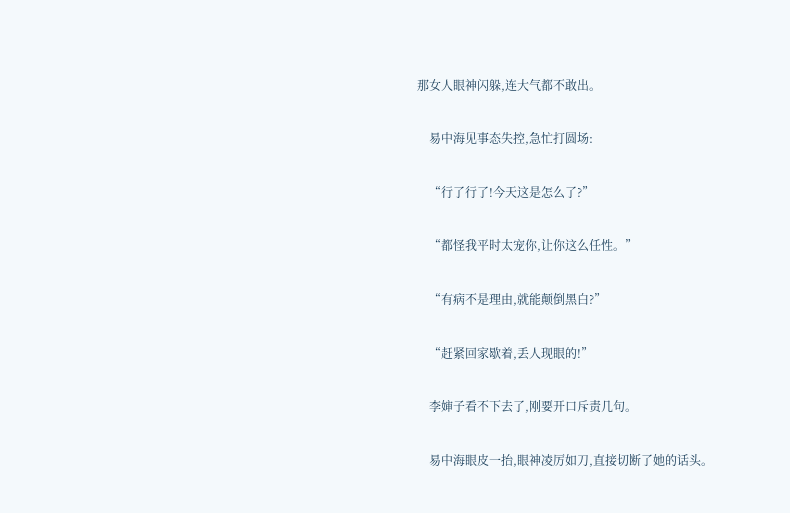那女人眼神闪躲,连大气都不敢出。

    易中海见事态失控,急忙打圆场:

    “行了行了!今天这是怎么了?”

    “都怪我平时太宠你,让你这么任性。”

    “有病不是理由,就能颠倒黑白?”

    “赶紧回家歇着,丢人现眼的!”

    李婶子看不下去了,刚要开口斥责几句。

    易中海眼皮一抬,眼神凌厉如刀,直接切断了她的话头。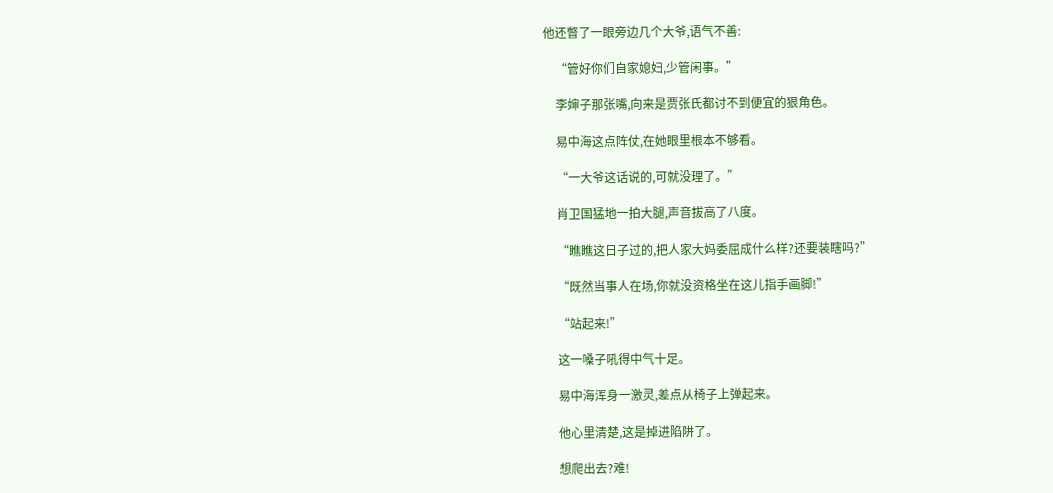他还瞥了一眼旁边几个大爷,语气不善:

    “管好你们自家媳妇,少管闲事。”

    李婶子那张嘴,向来是贾张氏都讨不到便宜的狠角色。

    易中海这点阵仗,在她眼里根本不够看。

    “一大爷这话说的,可就没理了。”

    肖卫国猛地一拍大腿,声音拔高了八度。

    “瞧瞧这日子过的,把人家大妈委屈成什么样?还要装瞎吗?”

    “既然当事人在场,你就没资格坐在这儿指手画脚!”

    “站起来!”

    这一嗓子吼得中气十足。

    易中海浑身一激灵,差点从椅子上弹起来。

    他心里清楚,这是掉进陷阱了。

    想爬出去?难!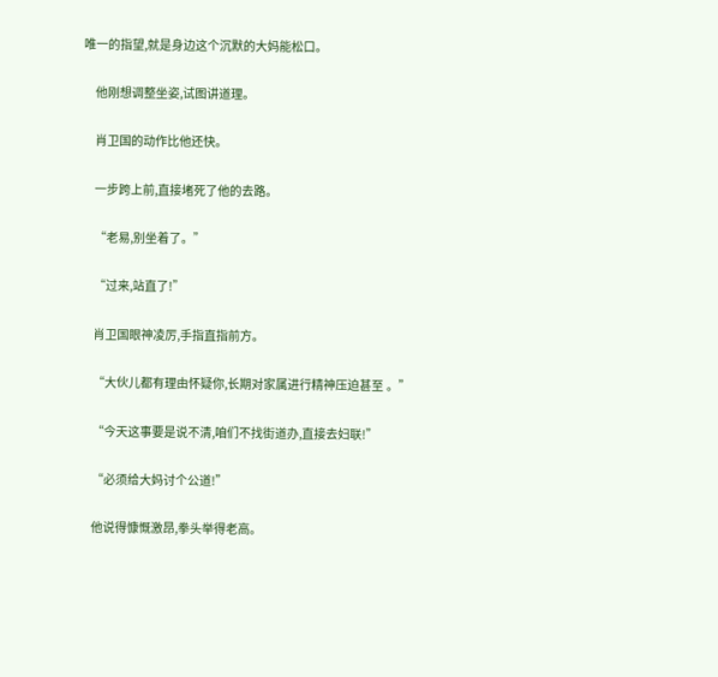唯一的指望,就是身边这个沉默的大妈能松口。

    他刚想调整坐姿,试图讲道理。

    肖卫国的动作比他还快。

    一步跨上前,直接堵死了他的去路。

    “老易,别坐着了。”

    “过来,站直了!”

    肖卫国眼神凌厉,手指直指前方。

    “大伙儿都有理由怀疑你,长期对家属进行精神压迫甚至 。”

    “今天这事要是说不清,咱们不找街道办,直接去妇联!”

    “必须给大妈讨个公道!”

    他说得慷慨激昂,拳头举得老高。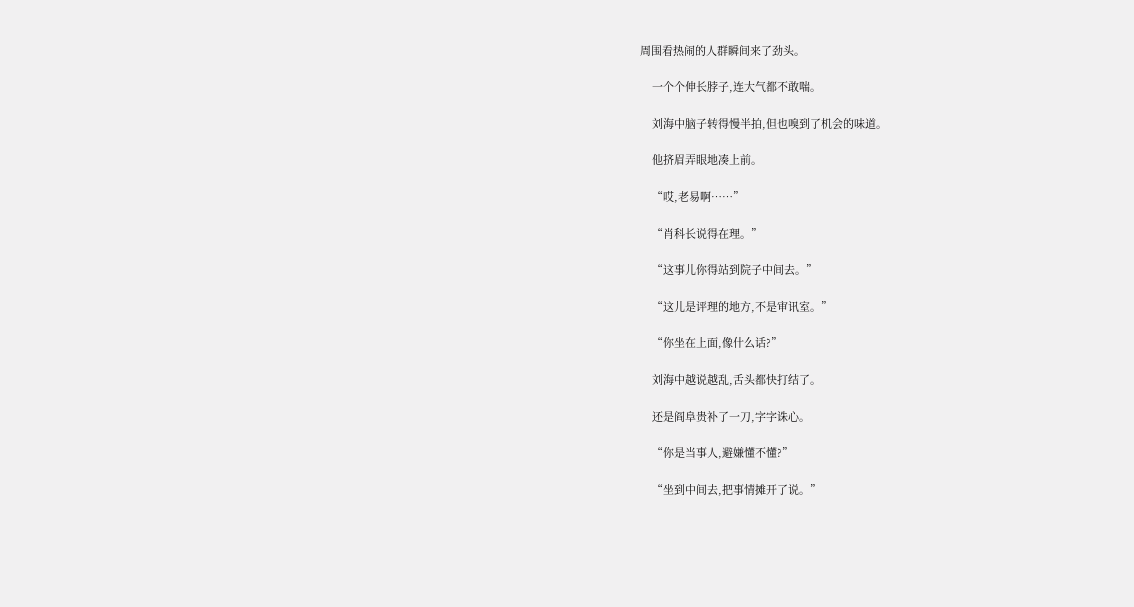周围看热闹的人群瞬间来了劲头。

    一个个伸长脖子,连大气都不敢喘。

    刘海中脑子转得慢半拍,但也嗅到了机会的味道。

    他挤眉弄眼地凑上前。

    “哎,老易啊……”

    “肖科长说得在理。”

    “这事儿你得站到院子中间去。”

    “这儿是评理的地方,不是审讯室。”

    “你坐在上面,像什么话?”

    刘海中越说越乱,舌头都快打结了。

    还是阎阜贵补了一刀,字字诛心。

    “你是当事人,避嫌懂不懂?”

    “坐到中间去,把事情摊开了说。”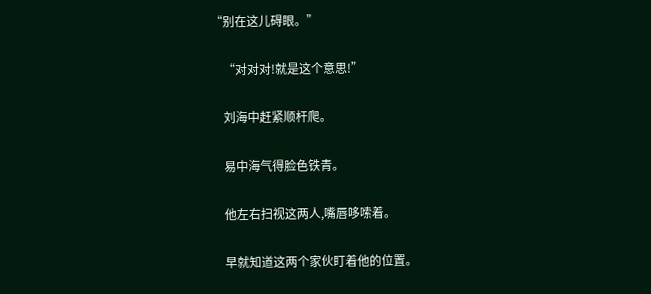“别在这儿碍眼。”

    “对对对!就是这个意思!”

    刘海中赶紧顺杆爬。

    易中海气得脸色铁青。

    他左右扫视这两人,嘴唇哆嗦着。

    早就知道这两个家伙盯着他的位置。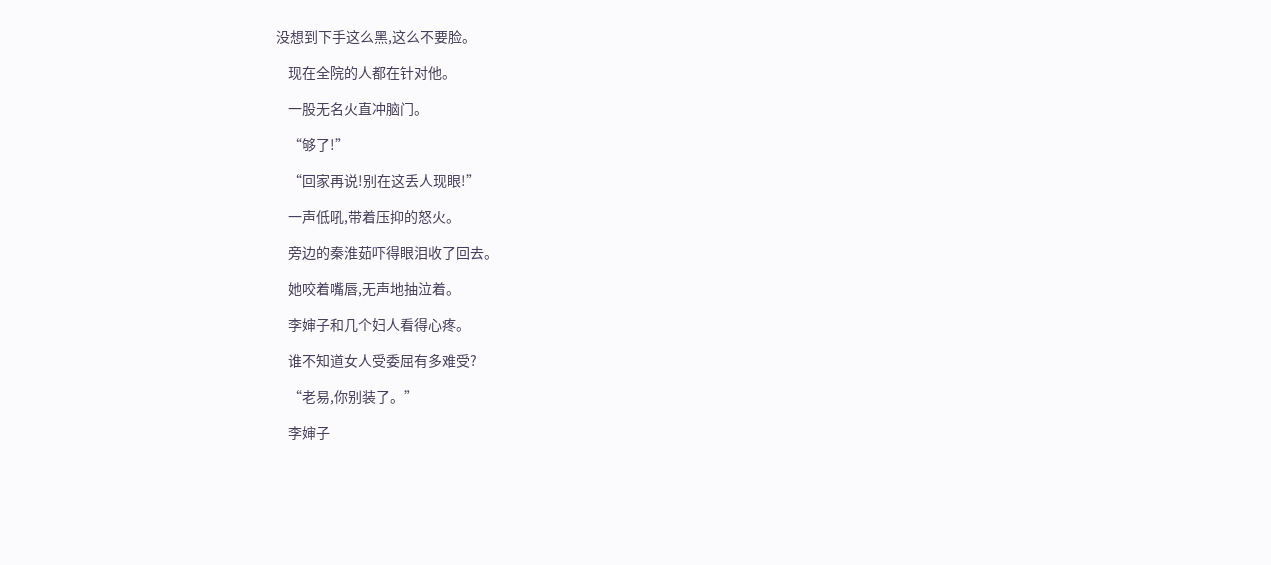没想到下手这么黑,这么不要脸。

    现在全院的人都在针对他。

    一股无名火直冲脑门。

    “够了!”

    “回家再说!别在这丢人现眼!”

    一声低吼,带着压抑的怒火。

    旁边的秦淮茹吓得眼泪收了回去。

    她咬着嘴唇,无声地抽泣着。

    李婶子和几个妇人看得心疼。

    谁不知道女人受委屈有多难受?

    “老易,你别装了。”

    李婶子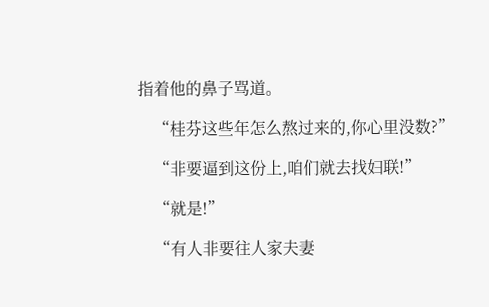指着他的鼻子骂道。

    “桂芬这些年怎么熬过来的,你心里没数?”

    “非要逼到这份上,咱们就去找妇联!”

    “就是!”

    “有人非要往人家夫妻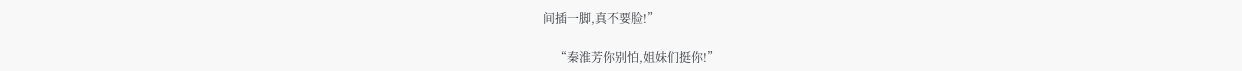间插一脚,真不要脸!”

    “秦淮芳你别怕,姐妹们挺你!”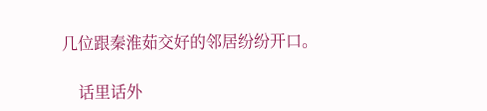几位跟秦淮茹交好的邻居纷纷开口。

    话里话外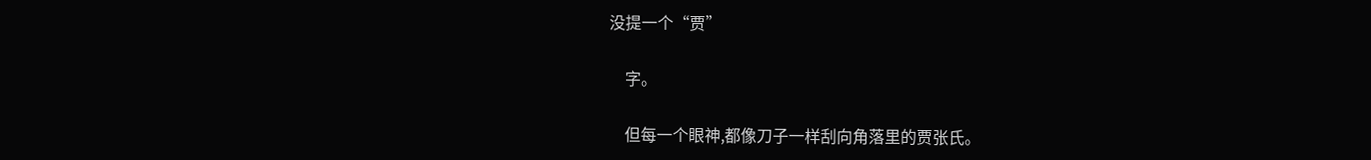没提一个“贾”

    字。

    但每一个眼神,都像刀子一样刮向角落里的贾张氏。